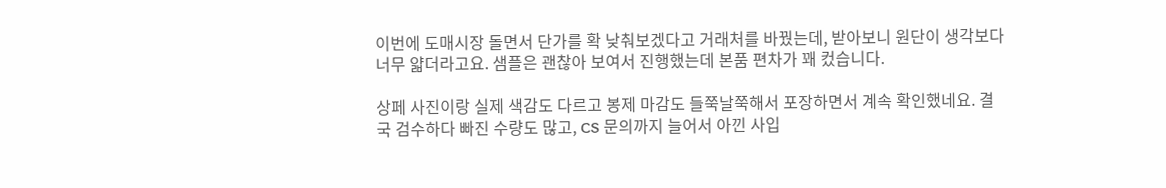이번에 도매시장 돌면서 단가를 확 낮춰보겠다고 거래처를 바꿨는데, 받아보니 원단이 생각보다 너무 얇더라고요. 샘플은 괜찮아 보여서 진행했는데 본품 편차가 꽤 컸습니다.

상페 사진이랑 실제 색감도 다르고 봉제 마감도 들쭉날쭉해서 포장하면서 계속 확인했네요. 결국 검수하다 빠진 수량도 많고, CS 문의까지 늘어서 아낀 사입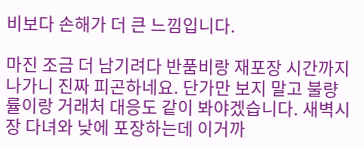비보다 손해가 더 큰 느낌입니다.

마진 조금 더 남기려다 반품비랑 재포장 시간까지 나가니 진짜 피곤하네요. 단가만 보지 말고 불량률이랑 거래처 대응도 같이 봐야겠습니다. 새벽시장 다녀와 낮에 포장하는데 이거까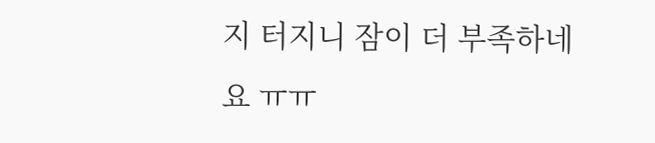지 터지니 잠이 더 부족하네요 ㅠㅠ